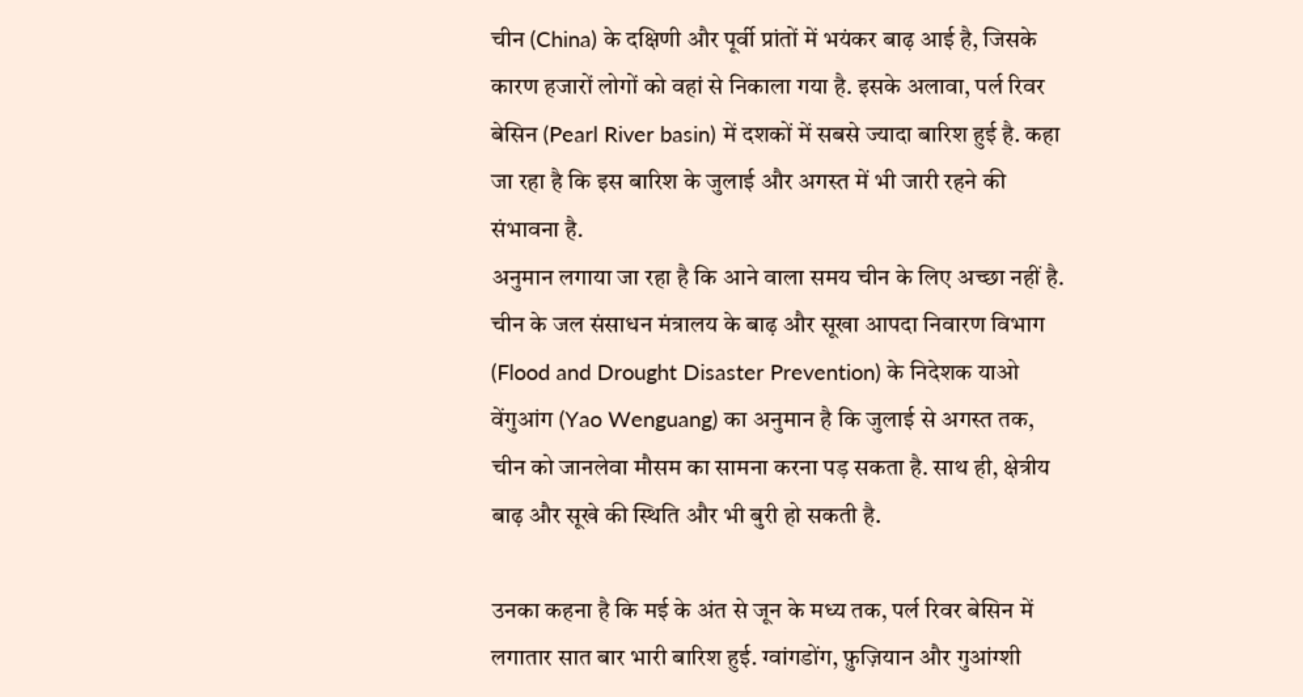चीन (China) के दक्षिणी और पूर्वी प्रांतों में भयंकर बाढ़ आई है, जिसके कारण हजारों लोगों को वहां से निकाला गया है. इसके अलावा, पर्ल रिवर बेसिन (Pearl River basin) में दशकों में सबसे ज्यादा बारिश हुई है. कहा जा रहा है कि इस बारिश के जुलाई और अगस्त में भी जारी रहने की संभावना है.
अनुमान लगाया जा रहा है कि आने वाला समय चीन के लिए अच्छा नहीं है. चीन के जल संसाधन मंत्रालय के बाढ़ और सूखा आपदा निवारण विभाग (Flood and Drought Disaster Prevention) के निदेशक याओ वेंगुआंग (Yao Wenguang) का अनुमान है कि जुलाई से अगस्त तक, चीन को जानलेवा मौसम का सामना करना पड़ सकता है. साथ ही, क्षेत्रीय बाढ़ और सूखे की स्थिति और भी बुरी हो सकती है.

उनका कहना है कि मई के अंत से जून के मध्य तक, पर्ल रिवर बेसिन में लगातार सात बार भारी बारिश हुई. ग्वांगडोंग, फ़ुज़ियान और गुआंग्शी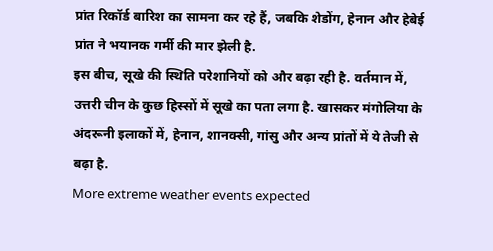प्रांत रिकॉर्ड बारिश का सामना कर रहे हैं, जबकि शेडोंग, हेनान और हेबेई प्रांत ने भयानक गर्मी की मार झेली है.
इस बीच, सूखे की स्थिति परेशानियों को और बढ़ा रही है. वर्तमान में, उत्तरी चीन के कुछ हिस्सों में सूखे का पता लगा है. खासकर मंगोलिया के अंदरूनी इलाकों में, हेनान, शानक्सी, गांसु और अन्य प्रांतों में ये तेजी से बढ़ा है.
More extreme weather events expected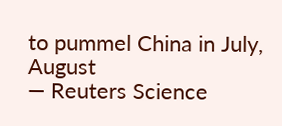to pummel China in July, August
— Reuters Science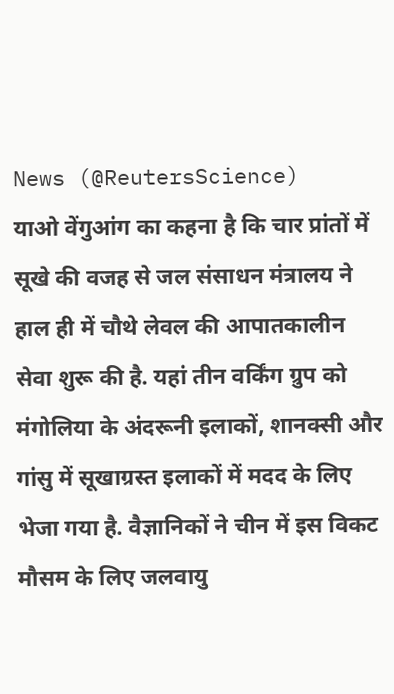News (@ReutersScience)
याओ वेंगुआंग का कहना है कि चार प्रांतों में सूखे की वजह से जल संसाधन मंत्रालय ने हाल ही में चौथे लेवल की आपातकालीन सेवा शुरू की है. यहां तीन वर्किंग ग्रुप को मंगोलिया के अंदरूनी इलाकों, शानक्सी और गांसु में सूखाग्रस्त इलाकों में मदद के लिए भेजा गया है. वैज्ञानिकों ने चीन में इस विकट मौसम के लिए जलवायु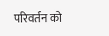परिवर्तन को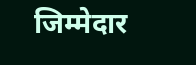जिम्मेदार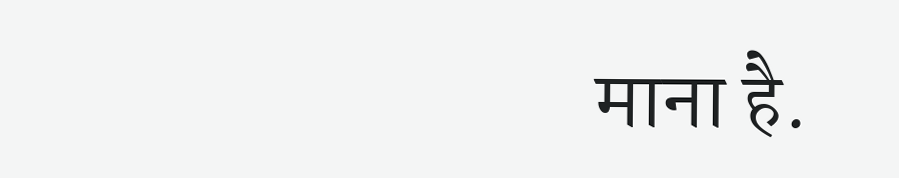माना है.